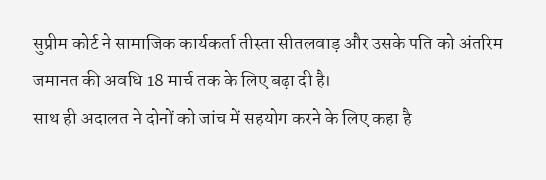सुप्रीम कोर्ट ने सामाजिक कार्यकर्ता तीस्ता सीतलवाड़ और उसके पति को अंतरिम जमानत की अवधि 18 मार्च तक के लिए बढ़ा दी है।
साथ ही अदालत ने दोनों को जांच में सहयोग करने के लिए कहा है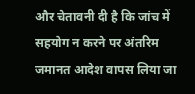और चेतावनी दी है कि जांच में सहयोग न करने पर अंतरिम जमानत आदेश वापस लिया जा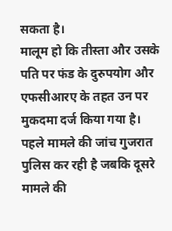सकता है।
मालूम हो कि तीस्ता और उसके पति पर फंड के दुरुपयोग और एफसीआरए के तहत उन पर मुकदमा दर्ज किया गया है। पहले मामले की जांच गुजरात पुलिस कर रही है जबकि दूसरे मामले की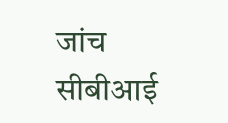जांच सीबीआई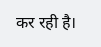कर रही है।